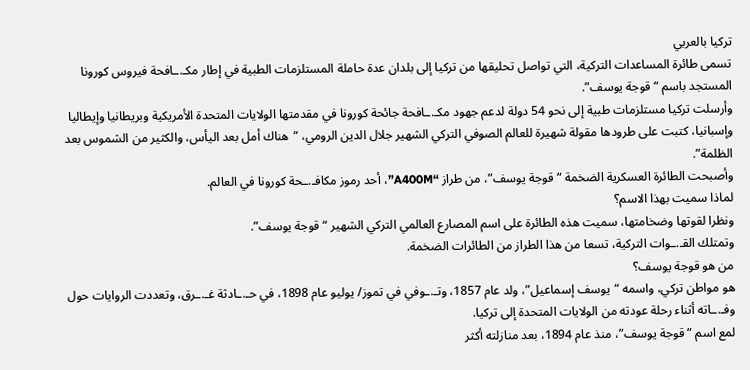تركيا بالعربي
تسمى طائرة المساعدات التركية، التي تواصل تحليقها من تركيا إلى بلدان عدة حاملة المستلزمات الطبية في إطار مكـ.ـافحة فيروس كورونا المستجد باسم “قوجة يوسف”.
وأرسلت تركيا مستلزمات طبية إلى نحو 54 دولة لدعم جهود مكـ.ـافحة جائحة كورونا في مقدمتها الولايات المتحدة الأمريكية وبريطانيا وإيطاليا وإسبانيا، كتبت على طرودها مقولة شهيرة للعالم الصوفي التركي الشهير جلال الدين الرومي، “هناك أمل بعد اليأس، والكثير من الشموس بعد الظلمة”.
وأصبحت الطائرة العسكرية الضخمة “قوجة يوسف”، من طراز “A400M”، أحد رموز مكافـ.ـحة كورونا في العالم.
لماذا سميت بهذا الاسم؟
ونظرا لقوتها وضخامتها، سميت هذه الطائرة على اسم المصارع العالمي التركي الشهير “قوجة يوسف”.
وتمتلك القـ.ـوات التركية، تسعا من هذا الطراز من الطائرات الضخمة.
من هو قوجة يوسف؟
هو مواطن تركي، واسمه “يوسف إسماعيل”، ولد عام 1857، وتـ.ـوفي في تموز/ يوليو عام 1898، في حـ.ـادثة غـ.ـرق، وتعددت الروايات حول وفـ.ـاته أثناء رحلة عودته من الولايات المتحدة إلى تركيا.
لمع اسم “قوجة يوسف”، منذ عام 1894، بعد منازلته أكثر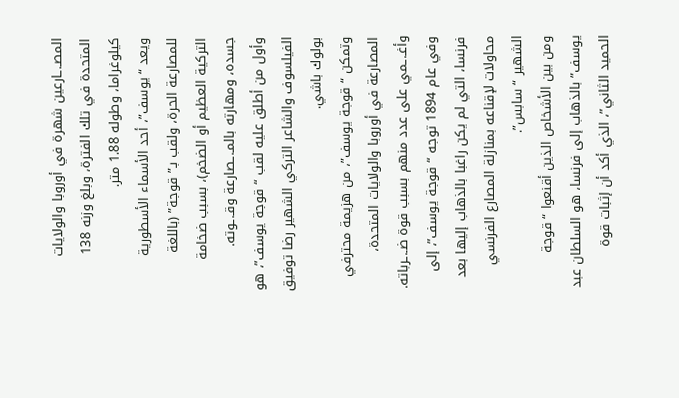المصـ.ـارعين شهرة في أوروبا والولايات المتحدة في تلك الفترة، وبلغ وزنه 138 كيلوغراما، وطوله 1.88 متر.
ويعد “يوسف”، أحد الأسماء الأسطورية للمصارعة الحرة، ولقب بـ”قوجة” (باللغة التركية العظيم أو الضخم)، بسبب ضخامة جسده، ومهارته بالمـ.ـصارعة وقـ.ـوته.
وأول من أطلق عليه لقب “قوجة يوسف”، هو الفيلسوف والشاعر التركي الشهير رضا توفيق بولوك باشي.
وتمكن “قوجة يوسف”، من هزيمة محترفي المصارعة في أوروبا والولايات المتحدة، وأغـ.ـمي على عدد منهم بسبب قوة ضـ.ـرباته.
وفي عام 1894 توجه “قوجة يوسف”، إلى فرنسا، التي لم يكن راغبا بالذهاب إليها بعد محاولات لإقناعه بمنازلة المصارع الفرنسي الشهير “سابس”.
ومن بين الأشخاص الذين أقنعوا “قوجة يوسف” بالذهاب إلى فرنسا، هو السلطان عبد الحميد الثاني”، الذي أكد أن إثبات قوة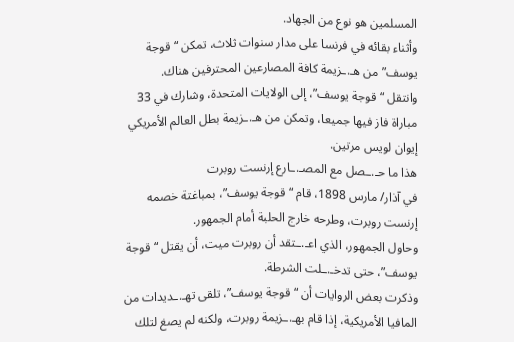المسلمين هو نوع من الجهاد.
وأثناء بقائه في فرنسا على مدار سنوات ثلاث، تمكن “قوجة يوسف” من هـ.ـزيمة كافة المصارعين المحترفين هناك.
وانتقل “قوجة يوسف”، إلى الولايات المتحدة، وشارك في 33 مباراة فاز فيها جميعا، وتمكن من هـ.ـزيمة بطل العالم الأمريكي إيوان لويس مرتين.
هذا ما حـ.ـصل مع المصـ.ـارع إرنست روبرت
في آذار/ مارس 1898، قام “قوجة يوسف”، بمباغتة خصمه إرنست روبرت، وطرحه خارج الحلبة أمام الجمهور.
وحاول الجمهور، الذي اعـ.ـتقد أن روبرت ميت، أن يقتل “قوجة يوسف”، حتى تدخـ.ـلت الشرطة.
وذكرت بعض الروايات أن “قوجة يوسف”، تلقى تهـ.ـديدات من المافيا الأمريكية، إذا قام بهـ.ـزيمة روبرت، ولكنه لم يصغ لتلك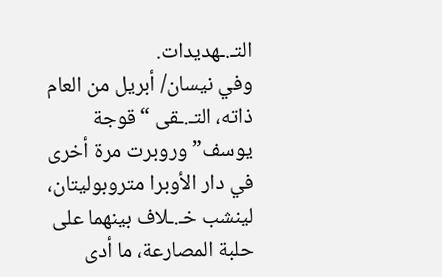التـ.ـهديدات.
وفي نيسان/ أبريل من العام ذاته، التـ.ـقى “قوجة يوسف” وروبرت مرة أخرى في دار الأوبرا متروبوليتان، لينشب خـ.ـلاف بينهما على حلبة المصارعة، ما أدى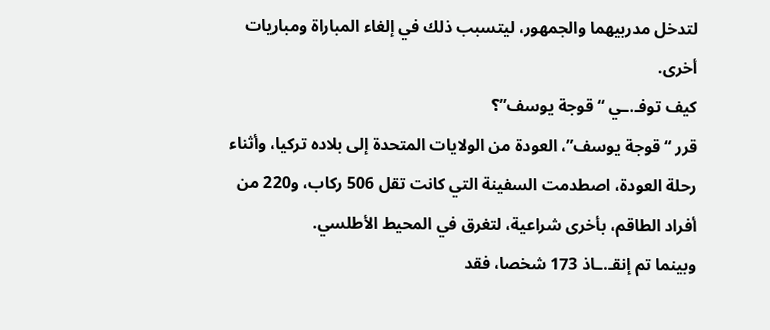لتدخل مدربيهما والجمهور، ليتسبب ذلك في إلغاء المباراة ومباريات أخرى.
كيف توفـ.ـي “قوجة يوسف”؟
قرر “قوجة يوسف”، العودة من الولايات المتحدة إلى بلاده تركيا، وأثناء رحلة العودة، اصطدمت السفينة التي كانت تقل 506 ركاب، و220 من أفراد الطاقم، بأخرى شراعية، لتغرق في المحيط الأطلسي.
وبينما تم إنقـ.ـاذ 173 شخصا، فقد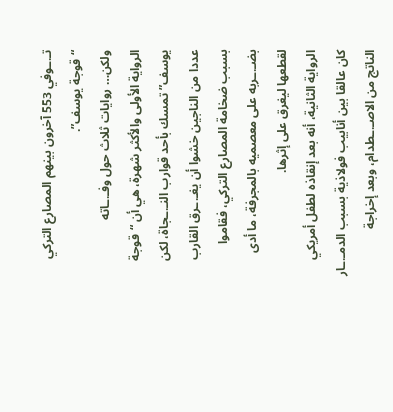تـ.ـوفي 553 آخرون بينهم المصارع التركي “قوجة يوسف”.
ولكن… روايات ثلاث حول وفـ.ـاته
الرواية الأولى والأكثر شهرة، هي أن “قوجة يوسف” تمسك بأحد قوارب النـ.ـجاة، لكن عددا من الناجين خشوا أن يغـ.ـرق القارب بسبب ضخامة المصارع التركي، فقاموا بضـ.ـربه على معصميه بالمجرفة، ما أدى لقطعها ليغرق على إثرها.
الرواية الثانية، أنه بعد إنقاذه لطفل أمريكي كان عالقا بين أنابيب فولاذية بسبب الدمـ.ـار الناتج من الاصـ.ـطدام، وبعد إخراجة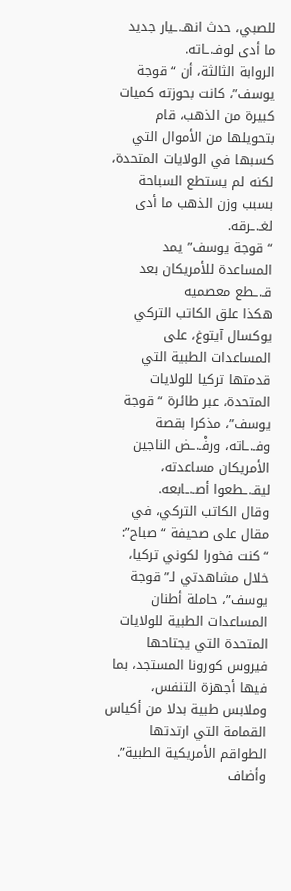للصبي، حدث انهـ.ـيار جديد ما أدى لوفـ.ـاته.
الروابة الثالثة، أن “قوجة يوسف”، كانت بحوزته كميات كبيرة من الذهب، قام بتحويلها من الأموال التي كسبها في الولايات المتحدة، لكنه لم يستطع السباحة بسبب وزن الذهب ما أدى لغـ.ـرقه.
“قوجة يوسف” يمد المساعدة للأمريكان بعد قـ.ـطع معصميه
هكذا علق الكاتب التركي يوكسال آيتوغ، على المساعدات الطبية التي قدمتها تركيا للولايات المتحدة، عبر طائرة “قوجة يوسف”، مذكرا بقصة وفـ.ـاته، ورفْـ.ـض الناجين الأمريكان مساعدته، ليقـ.ـطعوا أصـ.ـابعه.
وقال الكاتب التركي، في مقال على صحيفة “صباح”: “كنت فخورا لكوني تركيا، خلال مشاهدتي لـ”قوجة يوسف”، حاملة أطنان المساعدات الطبية للولايات المتحدة التي يجتاحها فيروس كورونا المستجد، بما فيها أجهزة التنفس، وملابس طبية بدلا من أكياس القمامة التي ارتدتها الطواقم الأمريكية الطبية”.
وأضاف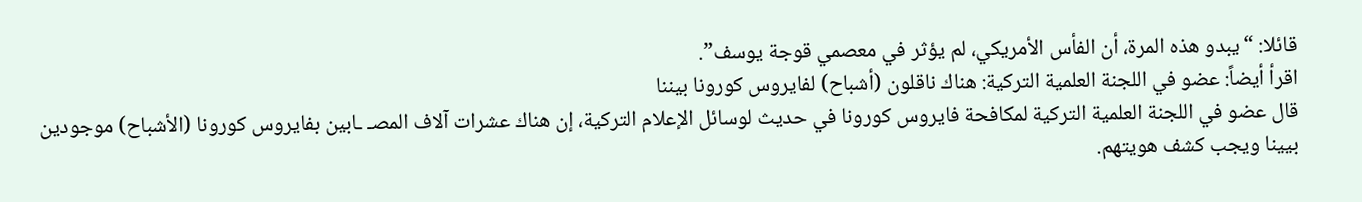قائلا: “يبدو هذه المرة، أن الفأس الأمريكي، لم يؤثر في معصمي قوجة يوسف”.
اقرأ أيضاً: عضو في اللجنة العلمية التركية: هناك ناقلون (أشباح) لفايروس كورونا بيننا
قال عضو في اللجنة العلمية التركية لمكافحة فايروس كورونا في حديث لوسائل الإعلام التركية، إن هناك عشرات آلاف المصـ ـابين بفايروس كورونا (الأشباح) موجودين بيينا ويجب كشف هويتهم.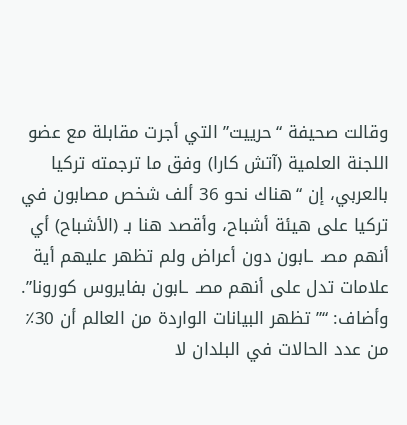وقالت صحيفة “حرييت” التي أجرت مقابلة مع عضو اللجنة العلمية (آتش كارا) وفق ما ترجمته تركيا بالعربي، إن “هناك نحو 36 ألف شخص مصابون في تركيا على هيئة أشباح، وأقصد هنا بـ (الأشباح) أي أنهم مصـ ـابون دون أعراض ولم تظهر عليهم أية علامات تدل على أنهم مصـ ـابون بفايروس كورونا”.
وأضاف: “”تظهر البيانات الواردة من العالم أن 30٪ من عدد الحالات في البلدان لا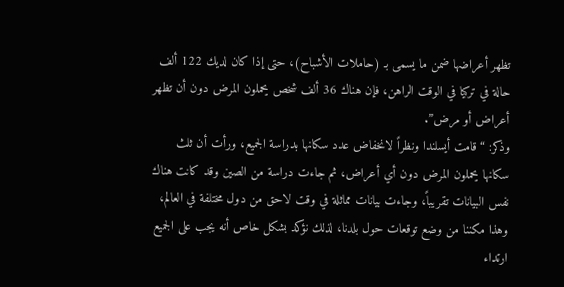تظهر أعراضها ضمن ما يسمى بـ (حاملات الأشباح)، حتى إذا كان لديك 122 ألف حالة في تركيا في الوقت الراهن، فإن هناك 36 ألف شخص يحملون المرض دون أن تظهر أعراض أو مرض”.
وذكر: “قامت أيسلندا ونظراً لانخفاض عدد سكانها بدراسة الجميع، ورأت أن ثلث سكانها يحملون المرض دون أي أعراض، ثم جاءت دراسة من الصين وقد كانت هناك نفس البيانات تقريباً، وجاءت بيانات مماثلة في وقت لاحق من دول مختلفة في العالم، وهذا مكننا من وضع توقعات حول بلدنا، لذلك نؤكد بشكل خاص أنه يجب على الجميع ارتداء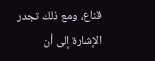قناع، ومع ذلك تجدر الإشارة إلى أن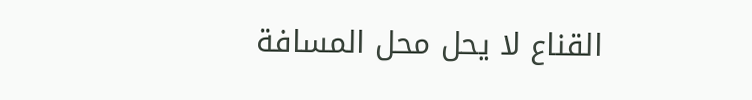القناع لا يحل محل المسافة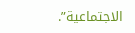الاجتماعية”.